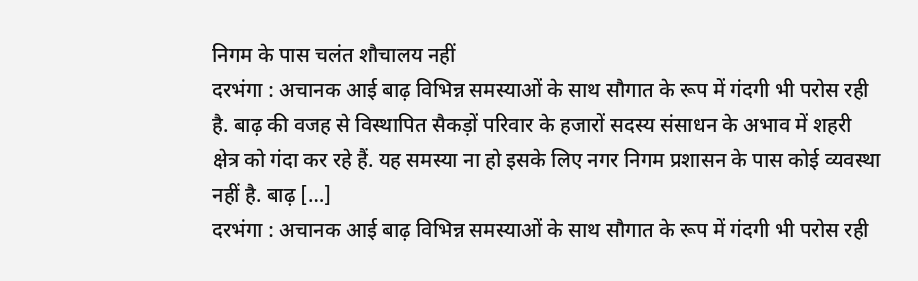निगम के पास चलंत शौचालय नहीं
दरभंगा : अचानक आई बाढ़ विभिन्न समस्याओं के साथ सौगात के रूप में गंदगी भी परोस रही है. बाढ़ की वजह से विस्थापित सैकड़ों परिवार के हजारों सदस्य संसाधन के अभाव में शहरी क्षेत्र को गंदा कर रहे हैं. यह समस्या ना हो इसके लिए नगर निगम प्रशासन के पास कोई व्यवस्था नहीं है. बाढ़ […]
दरभंगा : अचानक आई बाढ़ विभिन्न समस्याओं के साथ सौगात के रूप में गंदगी भी परोस रही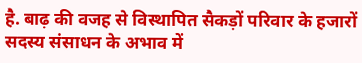है. बाढ़ की वजह से विस्थापित सैकड़ों परिवार के हजारों सदस्य संसाधन के अभाव में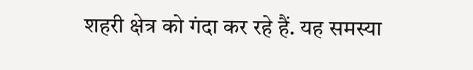शहरी क्षेत्र को गंदा कर रहे हैं. यह समस्या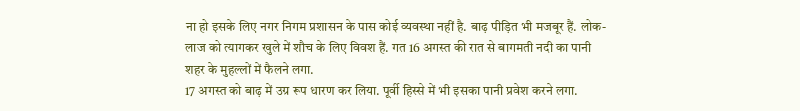ना हो इसके लिए नगर निगम प्रशासन के पास कोई व्यवस्था नहीं है. बाढ़ पीड़ित भी मजबूर हैं. लोक-लाज को त्यागकर खुले में शौच के लिए विवश हैं. गत 16 अगस्त की रात से बागमती नदी का पानी शहर के मुहल्लों में फैलने लगा.
17 अगस्त को बाढ़ में उग्र रूप धारण कर लिया. पूर्वी हिस्से में भी इसका पानी प्रवेश करने लगा.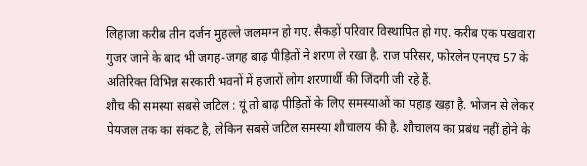लिहाजा करीब तीन दर्जन मुहल्ले जलमग्न हो गए. सैकड़ों परिवार विस्थापित हो गए. करीब एक पखवारा गुजर जाने के बाद भी जगह-जगह बाढ़ पीड़ितों ने शरण ले रखा है. राज परिसर, फोरलेन एनएच 57 के अतिरिक्त विभिन्न सरकारी भवनों में हजारों लोग शरणार्थी की जिंदगी जी रहे हैं.
शौच की समस्या सबसे जटिल : यूं तो बाढ़ पीड़ितों के लिए समस्याओं का पहाड़ खड़ा है. भोजन से लेकर पेयजल तक का संकट है, लेकिन सबसे जटिल समस्या शौचालय की है. शौचालय का प्रबंध नहीं होने के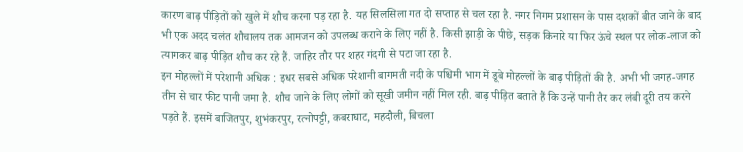कारण बाढ़ पीड़ितों को खुले में शौच करना पड़ रहा है. यह सिलसिला गत दो सप्ताह से चल रहा है. नगर निगम प्रशासन के पास दशकों बीत जाने के बाद भी एक अदद चलंत शौचालय तक आमजन को उपलब्ध कराने के लिए नहीं है. किसी झाड़ी के पीछे, सड़क किनारे या फिर ऊंचे स्थल पर लोक-लाज को त्यागकर बाढ़ पीड़ित शौच कर रहे हैं. जाहिर तौर पर शहर गंदगी से पटा जा रहा है.
इन मोहल्लों में परेशानी अधिक : इधर सबसे अधिक परेशानी बागमती नदी के पश्चिमी भाग में डूबे मोहल्लों के बाढ़ पीड़ितों की है. अभी भी जगह-जगह तीन से चार फीट पानी जमा है. शौच जाने के लिए लोगों को सूखी जमीन नहीं मिल रही. बाढ़ पीड़ित बताते हैं कि उन्हें पानी तैर कर लंबी दूरी तय करने पड़ते हैं. इसमें बाजितपुर, शुभंकरपुर, रत्नोपट्टी, कबराघाट, महदौली, बिचला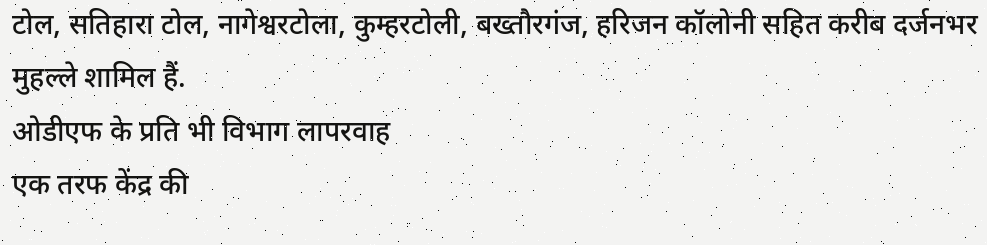टोल, सतिहारा टोल, नागेश्वरटोला, कुम्हरटोली, बख्तौरगंज, हरिजन कॉलोनी सहित करीब दर्जनभर मुहल्ले शामिल हैं.
ओडीएफ के प्रति भी विभाग लापरवाह
एक तरफ केंद्र की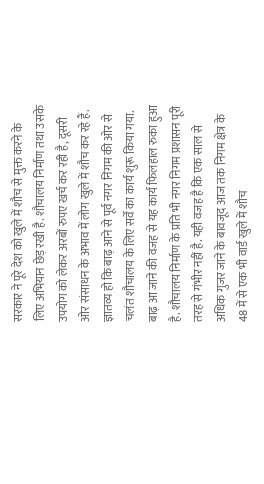सरकार ने पूरे देश को खुले में शौच से मुक्त करने के लिए अभियान छेड़ रखी है. शौचालय निर्माण तथा उसके उपयोग को लेकर अरबों रुपए खर्च कर रही है, दूसरी ओर संसाधन के अभाव में लोग खुले में शौच कर रहे हैं. ज्ञातव्य हो कि बाढ़ आने से पूर्व नगर निगम की ओर से चलंत शौचालय के लिए सर्वे का कार्य शुरू किया गया. बाढ़ आ जाने की वजह से यह कार्य फिलहाल रुका हुआ है. शौचालय निर्माण के प्रति भी नगर निगम प्रशासन पूरी तरह से गंभीर नहीं है. यही वजह है कि एक साल से अधिक गुजर जाने के बावजूद आज तक निगम क्षेत्र के 48 में से एक भी वार्ड खुले में शौच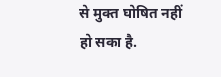से मुक्त घोषित नहीं हो सका है.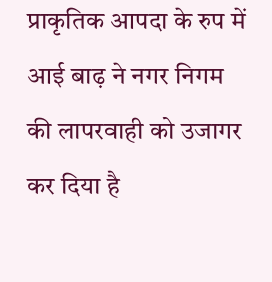प्राकृतिक आपदा के रुप में आई बाढ़ ने नगर निगम की लापरवाही को उजागर कर दिया है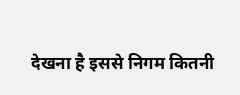देखना है इससे निगम कितनी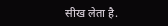सीख लेता है.